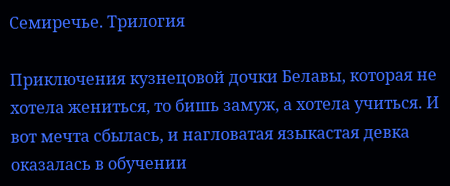Семиречье. Трилогия

Приключения кузнецовой дочки Белавы, которая не хотела жениться, то бишь замуж, а хотела учиться. И вот мечта сбылась, и нагловатая языкастая девка оказалась в обучении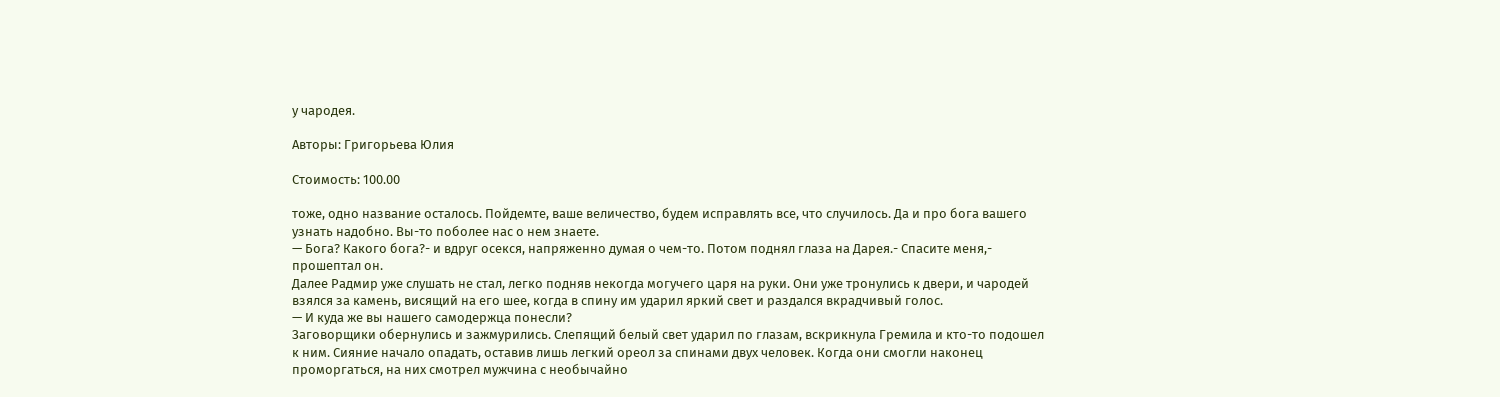у чародея.

Авторы: Григорьева Юлия

Стоимость: 100.00

тоже, одно название осталось. Пойдемте, ваше величество, будем исправлять все, что случилось. Да и про бога вашего узнать надобно. Вы-то поболее нас о нем знаете.
— Бога? Какого бога?- и вдруг осекся, напряженно думая о чем-то. Потом поднял глаза на Дарея.- Спасите меня,- прошептал он.
Далее Радмир уже слушать не стал, легко подняв некогда могучего царя на руки. Они уже тронулись к двери, и чародей взялся за камень, висящий на его шее, когда в спину им ударил яркий свет и раздался вкрадчивый голос.
— И куда же вы нашего самодержца понесли?
Заговорщики обернулись и зажмурились. Слепящий белый свет ударил по глазам, вскрикнула Гремила и кто-то подошел к ним. Сияние начало опадать, оставив лишь легкий ореол за спинами двух человек. Когда они смогли наконец проморгаться, на них смотрел мужчина с необычайно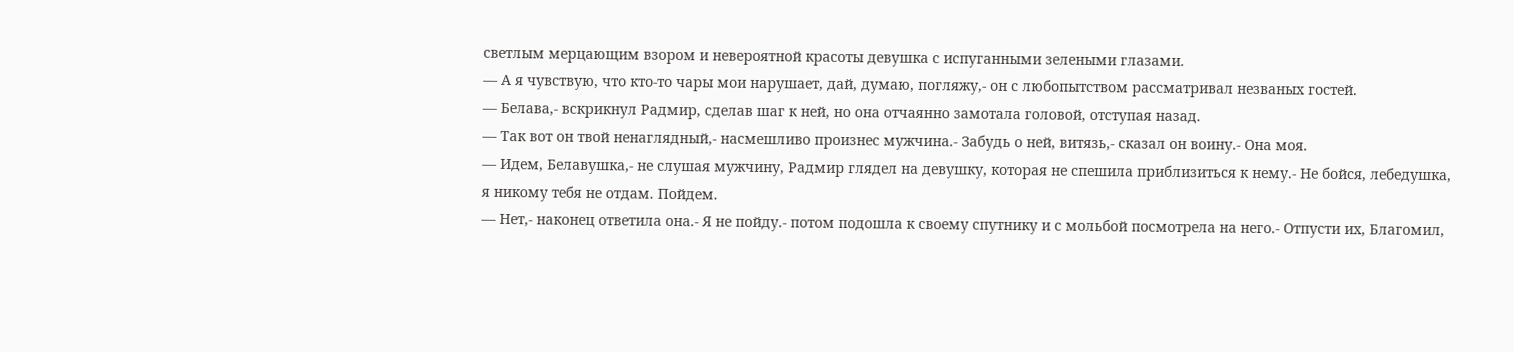светлым мерцающим взором и невероятной красоты девушка с испуганными зелеными глазами.
— А я чувствую, что кто-то чары мои нарушает, дай, думаю, погляжу,- он с любопытством рассматривал незваных гостей.
— Белава,- вскрикнул Радмир, сделав шаг к ней, но она отчаянно замотала головой, отступая назад.
— Так вот он твой ненаглядный,- насмешливо произнес мужчина.- Забудь о ней, витязь,- сказал он воину.- Она моя.
— Идем, Белавушка,- не слушая мужчину, Радмир глядел на девушку, которая не спешила приблизиться к нему.- Не бойся, лебедушка, я никому тебя не отдам. Пойдем.
— Нет,- наконец ответила она.- Я не пойду.- потом подошла к своему спутнику и с мольбой посмотрела на него.- Отпусти их, Благомил,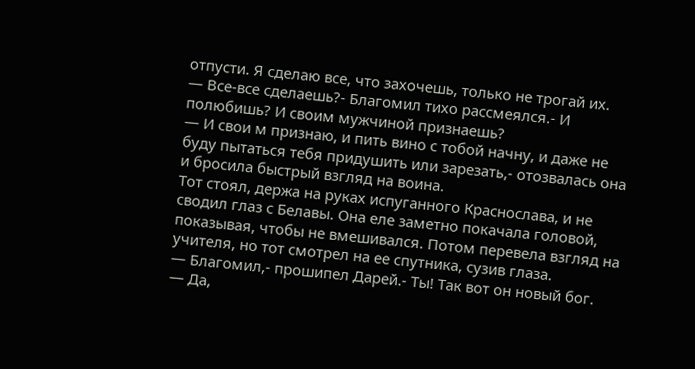отпусти. Я сделаю все, что захочешь, только не трогай их.
— Все-все сделаешь?- Благомил тихо рассмеялся.- И полюбишь? И своим мужчиной признаешь?
— И свои м признаю, и пить вино с тобой начну, и даже не буду пытаться тебя придушить или зарезать,- отозвалась она и бросила быстрый взгляд на воина.
Тот стоял, держа на руках испуганного Краснослава, и не сводил глаз с Белавы. Она еле заметно покачала головой, показывая, чтобы не вмешивался. Потом перевела взгляд на учителя, но тот смотрел на ее спутника, сузив глаза.
— Благомил,- прошипел Дарей.- Ты! Так вот он новый бог.
— Да,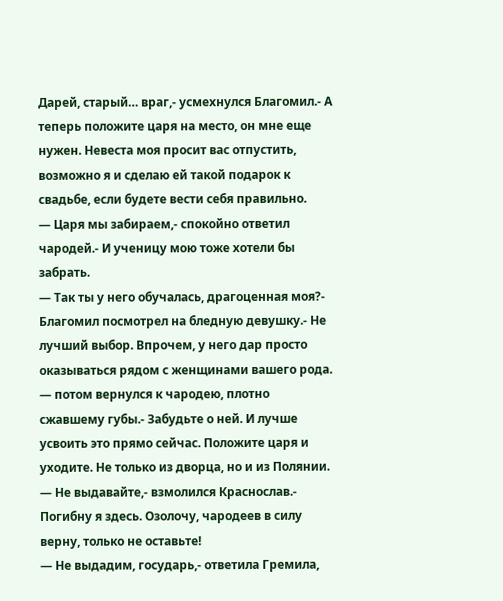Дарей, старый… враг,- усмехнулся Благомил.- А теперь положите царя на место, он мне еще нужен. Невеста моя просит вас отпустить, возможно я и сделаю ей такой подарок к свадьбе, если будете вести себя правильно.
— Царя мы забираем,- спокойно ответил чародей.- И ученицу мою тоже хотели бы забрать.
— Так ты у него обучалась, драгоценная моя?- Благомил посмотрел на бледную девушку.- Не лучший выбор. Впрочем, у него дар просто оказываться рядом с женщинами вашего рода. — потом вернулся к чародею, плотно сжавшему губы.- Забудьте о ней. И лучше усвоить это прямо сейчас. Положите царя и уходите. Не только из дворца, но и из Полянии.
— Не выдавайте,- взмолился Краснослав.- Погибну я здесь. Озолочу, чародеев в силу верну, только не оставьте!
— Не выдадим, государь,- ответила Гремила,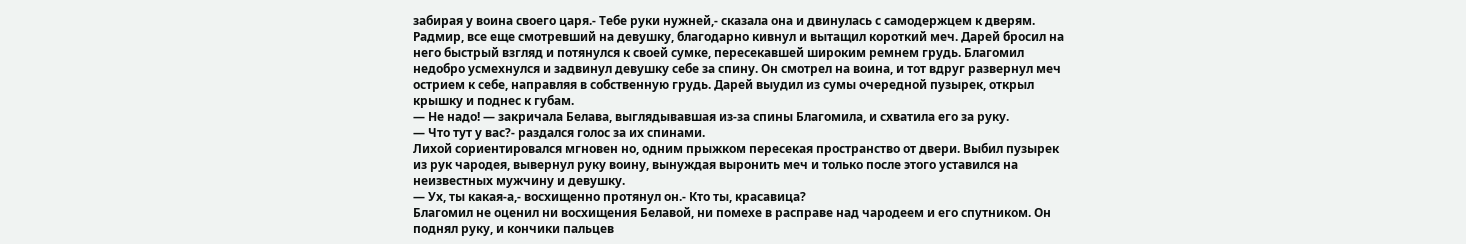забирая у воина своего царя.- Тебе руки нужней,- сказала она и двинулась с самодержцем к дверям.
Радмир, все еще смотревший на девушку, благодарно кивнул и вытащил короткий меч. Дарей бросил на него быстрый взгляд и потянулся к своей сумке, пересекавшей широким ремнем грудь. Благомил недобро усмехнулся и задвинул девушку себе за спину. Он смотрел на воина, и тот вдруг развернул меч острием к себе, направляя в собственную грудь. Дарей выудил из сумы очередной пузырек, открыл крышку и поднес к губам.
— Не надо! — закричала Белава, выглядывавшая из-за спины Благомила, и схватила его за руку.
— Что тут у вас?- раздался голос за их спинами.
Лихой сориентировался мгновен но, одним прыжком пересекая пространство от двери. Выбил пузырек из рук чародея, вывернул руку воину, вынуждая выронить меч и только после этого уставился на неизвестных мужчину и девушку.
— Ух, ты какая-а,- восхищенно протянул он.- Кто ты, красавица?
Благомил не оценил ни восхищения Белавой, ни помехе в расправе над чародеем и его спутником. Он поднял руку, и кончики пальцев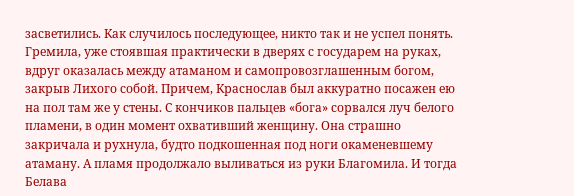засветились. Как случилось последующее, никто так и не успел понять. Гремила, уже стоявшая практически в дверях с государем на руках, вдруг оказалась между атаманом и самопровозглашенным богом, закрыв Лихого собой. Причем, Краснослав был аккуратно посажен ею на пол там же у стены. С кончиков пальцев «бога» сорвался луч белого пламени, в один момент охвативший женщину. Она страшно закричала и рухнула, будто подкошенная под ноги окаменевшему атаману. А пламя продолжало выливаться из руки Благомила. И тогда Белава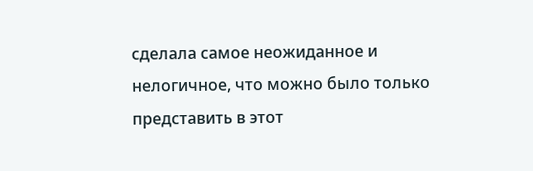сделала самое неожиданное и нелогичное, что можно было только представить в этот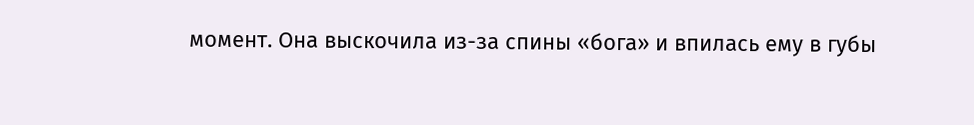момент. Она выскочила из-за спины «бога» и впилась ему в губы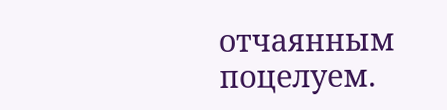отчаянным поцелуем.